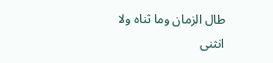طال الزمان وما ثناه ولا انثنى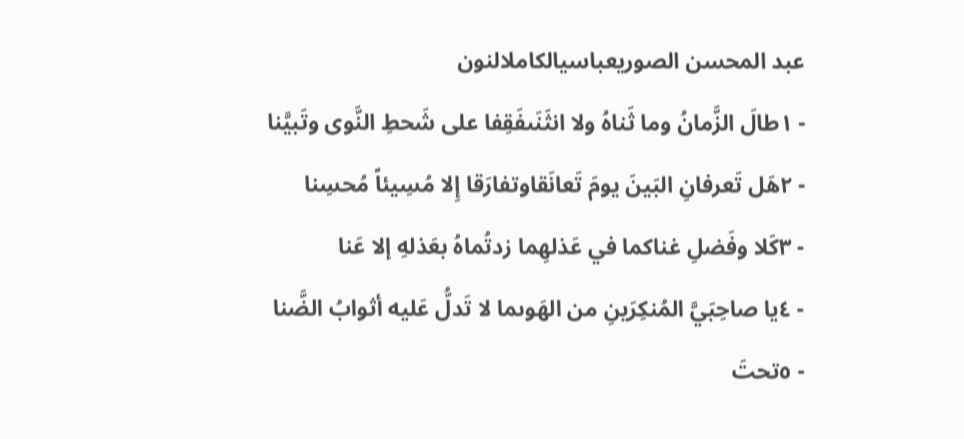عبد المحسن الصوريعباسيالكاملالنون
- ١طالَ الزَّمانُ وما ثَناهُ ولا انثَنَىفَقِفا على شَحطِ النَّوى وتَبيَّنا
- ٢هَل تَعرفانِ البَينَ يومَ تَعانَقاوتفارَقا إِلا مُسِيئاً مُحسِنا
- ٣كَلا وفَضلِ غناكما في عَذلهِما زدتُماهُ بعَذلهِ إلا عَنا
- ٤يا صاحِبَيَّ المُنكِرَينِ من الهَوىما لا تَدلُّ عَليه أثوابُ الضَّنا
- ٥تحتَ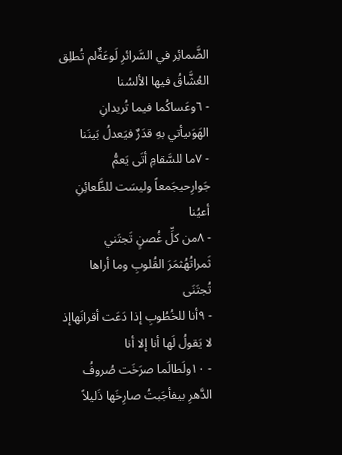الضَّمائِر في السَّرائرِ لَوعَةٌلم تُطلِق العُشَّاقُ فيها الألسُنا
- ٦وعَساكُما فيما تُريدانِ الهَوَىيأتي بهِ قدَرٌ فيَعدلُ بَينَنا
- ٧ما للسَّقامِ أتَى يَعمُّ جَوارِحيجَمعاً وليسَت للظَّعائِنِ أعيُنا
- ٨من كلِّ غُصنٍ تَجتَني ثَمراتُهُثمَرَ القُلوبِ وما أراها تُجتَنَى
- ٩أنا للخُطُوبِ إذا دَعَت أقرانَهاإذ لا يَقولُ لَها أنا إلا أنا
- ١٠ولَطالَما صرَخَت صُروفُ الدَّهرِ بيفأجَبتُ صارِخَها ذَليلاً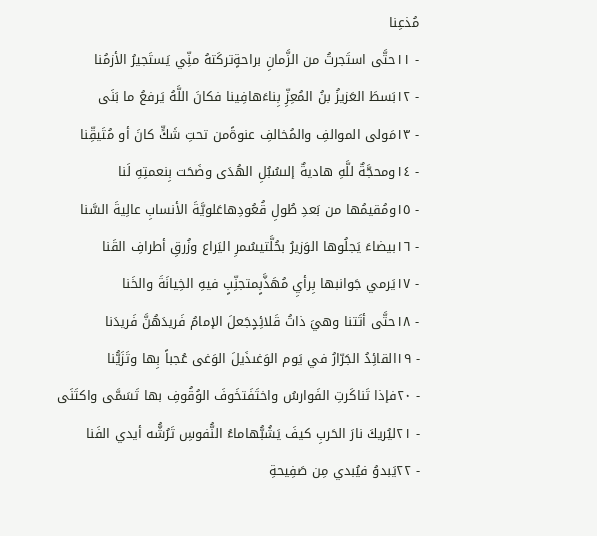مُذعِنا
- ١١حتَّى استَجرتُ من الزَّمانِ براحةٍتركَتهُ منِّي يَستَجيرُ الأزمُنا
- ١٢بَسطَ العَزيزُ بنُ المُعِزِّ بِناءَهافِينا فكانَ اللَّهُ يَرفعُ ما بَنَى
- ١٣مَولى الموالفِ والمُخالفِ عنوةًمن تحتِ شَكٍّ كانَ أو مُتَيقِّنا
- ١٤ومحجَّةٌ للَّهِ هاديةٌ إلىسُبُلِ الهُدَى وضَحَت بِنعمتِهِ لَنا
- ١٥ومُقيمُها من بَعدِ طُولِ قُعُودِهاعَلويَّةَ الأنسابِ عالِيةَ السَّنا
- ١٦بيضاءَ يَجلُوها الوَزيرُ بحُلَّتيسُمرِ اليَراع وزُرقِ أطرافِ القَنا
- ١٧يَرمي جَوانبها بِرأيِ مُهَذَّبٍمتجنِّبٍ فيهِ الخِيانَةَ والخَنا
- ١٨حتَّى أتَتنا وهيَ ذاتُ قَلائِدٍجَعلَ الإمامُ فَريدَهُنَّ فَريدَنا
- ١٩القائِدُ الجَرّارُ في يَوم الوَغىذَيلَ الوَغى عُجباً بِها وتَزَيُّنا
- ٢٠فإذا تَناكَرتِ الفَوارسُ واختَفَتخَوفَ الوُقُوفِ بها تَسَمَّى واكتَنَى
- ٢١ليُريكَ نارَ الحَربِ كيفَ يَشُبُّهاماءُ النُّفوسِ تَرُشُّه أيدي الفَنا
- ٢٢يَبدوُ فيُبدي مِن صَفِيحةِ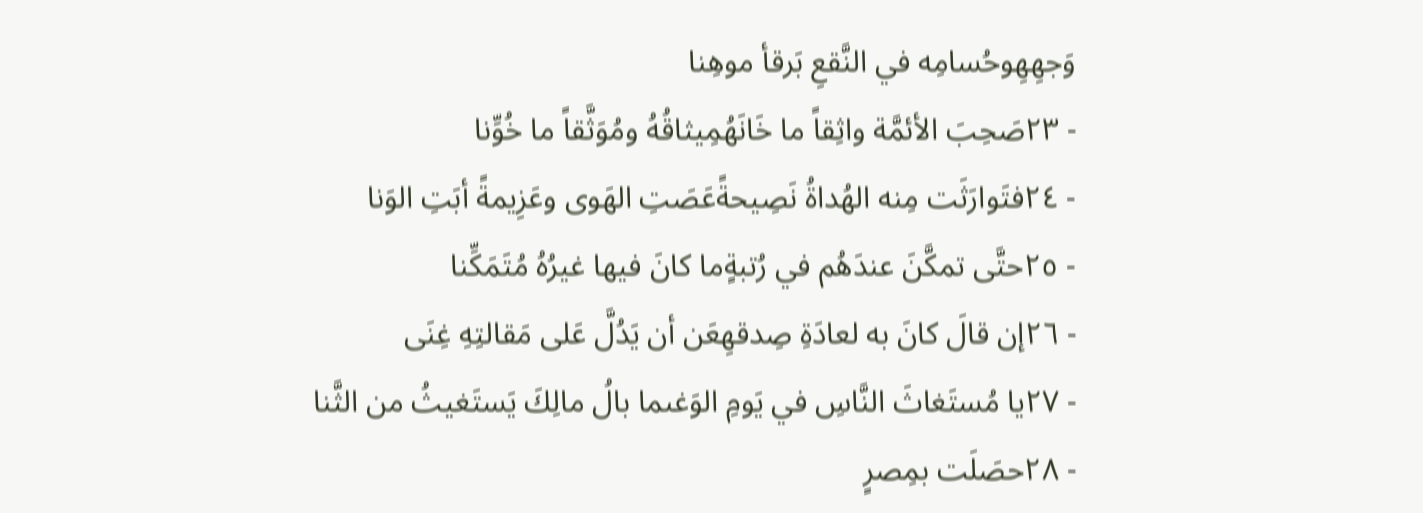وَجهِهِوحُسامِه في النَّقعِ بَرقأ موهِنا
- ٢٣صَحِبَ الأئمَّة واثِقاً ما خَانَهُمِيثاقُهُ ومُوَثَّقاً ما خُوِّنا
- ٢٤فتَوارَثَت مِنه الهُداةُ نَصِيحةًعَصَتِ الهَوى وعَزِيمةً أبَتِ الوَنا
- ٢٥حتَّى تمكَّنَ عندَهُم في رُتبةٍما كانَ فيها غيرُهُ مُتَمَكِّنا
- ٢٦إن قالَ كانَ به لعادَةِ صِدقهِعَن أن يَدُلَّ عَلى مَقالتِهِ غِنَى
- ٢٧يا مُستَغاثَ النَّاسِ في يَومِ الوَغىما بالُ مالِكَ يَستَغيثُ من الثَّنا
- ٢٨حصَلَت بمِصرٍ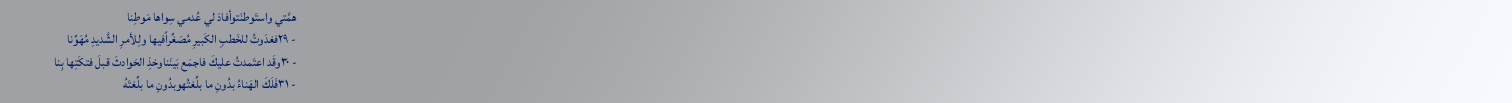همَّتي واستَوطنَتوأفادَ لي عُدمي سِواها مَوطِنا
- ٢٩فغدَوتُ للخَطبِ الكَبيرِ مُصَغِّراًفيها ولِلأمرِ الشَّديدِ مُهَوِّنا
- ٣٠وقَد اعتَمدتُ عليكَ فاجمَع بَينَناوخذِ الحَوادثَ قبلَ فتكَتِها بِنا
- ٣١فَلَكَ الهَناءُ بدُونِ ما بلِّغتُهوبدُونِ ما بلِّغتَهُ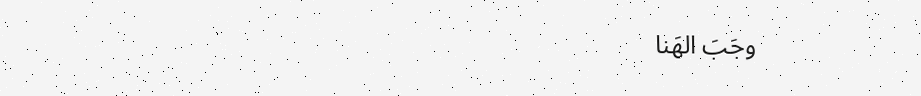وجَبَ الهَنا